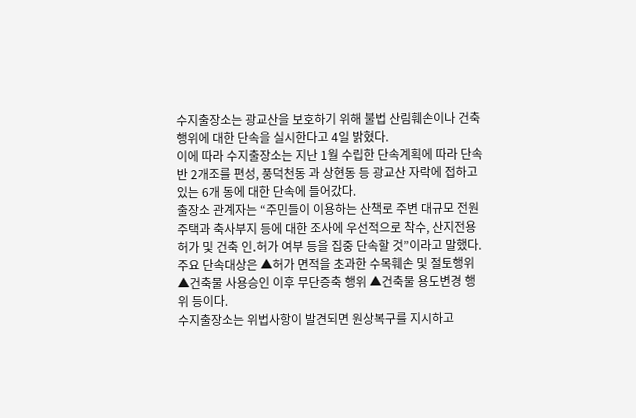수지출장소는 광교산을 보호하기 위해 불법 산림훼손이나 건축행위에 대한 단속을 실시한다고 4일 밝혔다.
이에 따라 수지출장소는 지난 1월 수립한 단속계획에 따라 단속반 2개조를 편성, 풍덕천동 과 상현동 등 광교산 자락에 접하고 있는 6개 동에 대한 단속에 들어갔다.
출장소 관계자는 “주민들이 이용하는 산책로 주변 대규모 전원주택과 축사부지 등에 대한 조사에 우선적으로 착수, 산지전용허가 및 건축 인․허가 여부 등을 집중 단속할 것”이라고 말했다.
주요 단속대상은 ▲허가 면적을 초과한 수목훼손 및 절토행위 ▲건축물 사용승인 이후 무단증축 행위 ▲건축물 용도변경 행위 등이다.
수지출장소는 위법사항이 발견되면 원상복구를 지시하고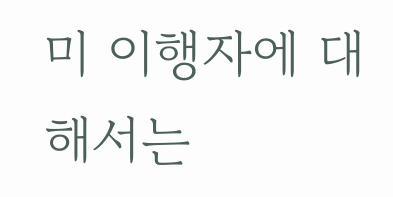미 이행자에 대해서는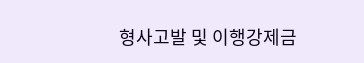형사고발 및 이행강제금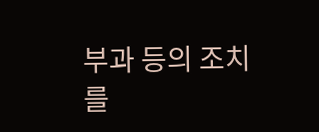부과 등의 조치를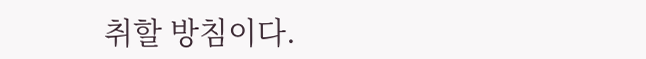취할 방침이다.